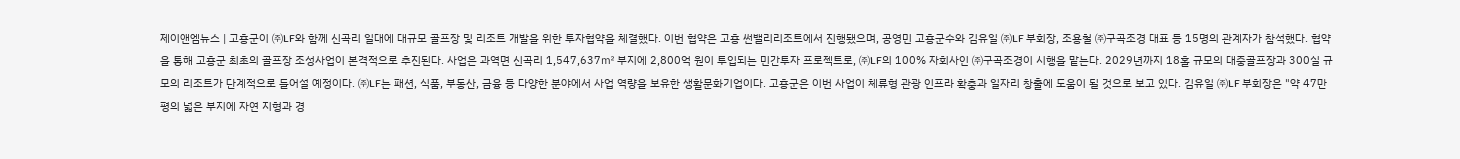제이앤엠뉴스 | 고흥군이 ㈜LF와 함께 신곡리 일대에 대규모 골프장 및 리조트 개발을 위한 투자협약을 체결했다. 이번 협약은 고흥 썬밸리리조트에서 진행됐으며, 공영민 고흥군수와 김유일 ㈜LF 부회장, 조용철 ㈜구곡조경 대표 등 15명의 관계자가 참석했다. 협약을 통해 고흥군 최초의 골프장 조성사업이 본격적으로 추진된다. 사업은 과역면 신곡리 1,547,637㎡ 부지에 2,800억 원이 투입되는 민간투자 프로젝트로, ㈜LF의 100% 자회사인 ㈜구곡조경이 시행을 맡는다. 2029년까지 18홀 규모의 대중골프장과 300실 규모의 리조트가 단계적으로 들어설 예정이다. ㈜LF는 패션, 식품, 부동산, 금융 등 다양한 분야에서 사업 역량을 보유한 생활문화기업이다. 고흥군은 이번 사업이 체류형 관광 인프라 확충과 일자리 창출에 도움이 될 것으로 보고 있다. 김유일 ㈜LF 부회장은 "약 47만 평의 넓은 부지에 자연 지형과 경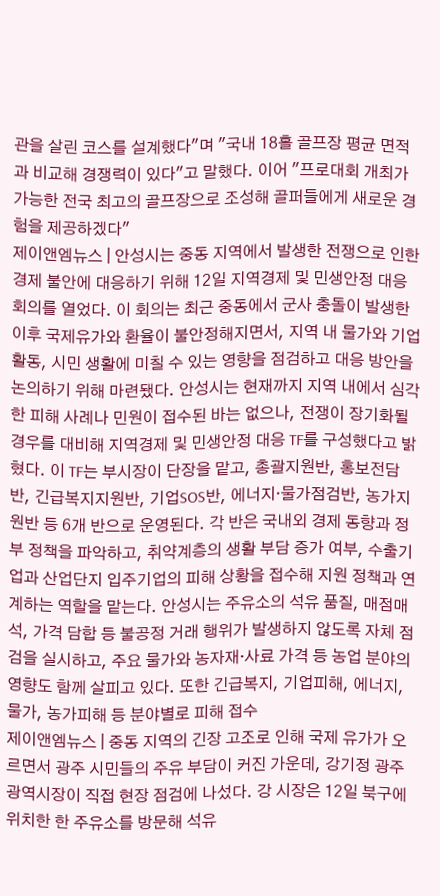관을 살린 코스를 설계했다"며 "국내 18홀 골프장 평균 면적과 비교해 경쟁력이 있다"고 말했다. 이어 "프로대회 개최가 가능한 전국 최고의 골프장으로 조성해 골퍼들에게 새로운 경험을 제공하겠다"
제이앤엠뉴스 | 안성시는 중동 지역에서 발생한 전쟁으로 인한 경제 불안에 대응하기 위해 12일 지역경제 및 민생안정 대응회의를 열었다. 이 회의는 최근 중동에서 군사 충돌이 발생한 이후 국제유가와 환율이 불안정해지면서, 지역 내 물가와 기업 활동, 시민 생활에 미칠 수 있는 영향을 점검하고 대응 방안을 논의하기 위해 마련됐다. 안성시는 현재까지 지역 내에서 심각한 피해 사례나 민원이 접수된 바는 없으나, 전쟁이 장기화될 경우를 대비해 지역경제 및 민생안정 대응 TF를 구성했다고 밝혔다. 이 TF는 부시장이 단장을 맡고, 총괄지원반, 홍보전담반, 긴급복지지원반, 기업SOS반, 에너지·물가점검반, 농가지원반 등 6개 반으로 운영된다. 각 반은 국내외 경제 동향과 정부 정책을 파악하고, 취약계층의 생활 부담 증가 여부, 수출기업과 산업단지 입주기업의 피해 상황을 접수해 지원 정책과 연계하는 역할을 맡는다. 안성시는 주유소의 석유 품질, 매점매석, 가격 담합 등 불공정 거래 행위가 발생하지 않도록 자체 점검을 실시하고, 주요 물가와 농자재·사료 가격 등 농업 분야의 영향도 함께 살피고 있다. 또한 긴급복지, 기업피해, 에너지, 물가, 농가피해 등 분야별로 피해 접수
제이앤엠뉴스 | 중동 지역의 긴장 고조로 인해 국제 유가가 오르면서 광주 시민들의 주유 부담이 커진 가운데, 강기정 광주광역시장이 직접 현장 점검에 나섰다. 강 시장은 12일 북구에 위치한 한 주유소를 방문해 석유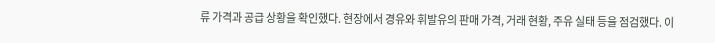류 가격과 공급 상황을 확인했다. 현장에서 경유와 휘발유의 판매 가격, 거래 현황, 주유 실태 등을 점검했다. 이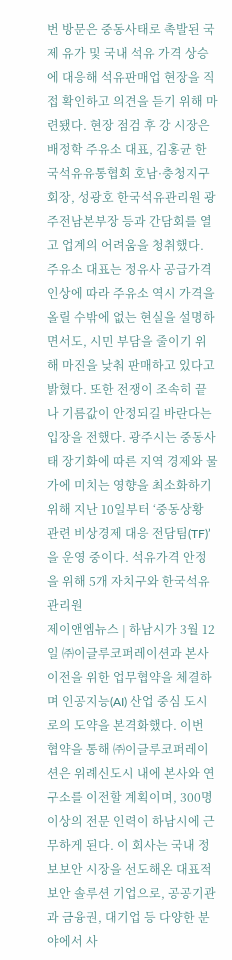번 방문은 중동사태로 촉발된 국제 유가 및 국내 석유 가격 상승에 대응해 석유판매업 현장을 직접 확인하고 의견을 듣기 위해 마련됐다. 현장 점검 후 강 시장은 배정학 주유소 대표, 김홍균 한국석유유통협회 호남·충청지구회장, 성광호 한국석유관리원 광주전남본부장 등과 간담회를 열고 업계의 어려움을 청취했다. 주유소 대표는 정유사 공급가격 인상에 따라 주유소 역시 가격을 올릴 수밖에 없는 현실을 설명하면서도, 시민 부담을 줄이기 위해 마진을 낮춰 판매하고 있다고 밝혔다. 또한 전쟁이 조속히 끝나 기름값이 안정되길 바란다는 입장을 전했다. 광주시는 중동사태 장기화에 따른 지역 경제와 물가에 미치는 영향을 최소화하기 위해 지난 10일부터 ‘중동상황 관련 비상경제 대응 전담팀(TF)’을 운영 중이다. 석유가격 안정을 위해 5개 자치구와 한국석유관리원
제이앤엠뉴스 | 하남시가 3월 12일 ㈜이글루코퍼레이션과 본사 이전을 위한 업무협약을 체결하며 인공지능(AI) 산업 중심 도시로의 도약을 본격화했다. 이번 협약을 통해 ㈜이글루코퍼레이션은 위례신도시 내에 본사와 연구소를 이전할 계획이며, 300명 이상의 전문 인력이 하남시에 근무하게 된다. 이 회사는 국내 정보보안 시장을 선도해온 대표적 보안 솔루션 기업으로, 공공기관과 금융권, 대기업 등 다양한 분야에서 사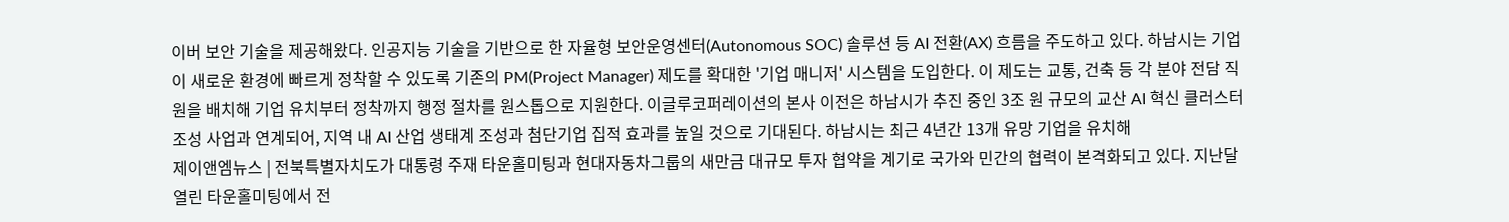이버 보안 기술을 제공해왔다. 인공지능 기술을 기반으로 한 자율형 보안운영센터(Autonomous SOC) 솔루션 등 AI 전환(AX) 흐름을 주도하고 있다. 하남시는 기업이 새로운 환경에 빠르게 정착할 수 있도록 기존의 PM(Project Manager) 제도를 확대한 '기업 매니저' 시스템을 도입한다. 이 제도는 교통, 건축 등 각 분야 전담 직원을 배치해 기업 유치부터 정착까지 행정 절차를 원스톱으로 지원한다. 이글루코퍼레이션의 본사 이전은 하남시가 추진 중인 3조 원 규모의 교산 AI 혁신 클러스터 조성 사업과 연계되어, 지역 내 AI 산업 생태계 조성과 첨단기업 집적 효과를 높일 것으로 기대된다. 하남시는 최근 4년간 13개 유망 기업을 유치해
제이앤엠뉴스 | 전북특별자치도가 대통령 주재 타운홀미팅과 현대자동차그룹의 새만금 대규모 투자 협약을 계기로 국가와 민간의 협력이 본격화되고 있다. 지난달 열린 타운홀미팅에서 전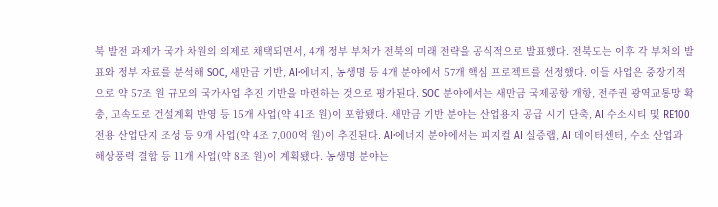북 발전 과제가 국가 차원의 의제로 채택되면서, 4개 정부 부처가 전북의 미래 전략을 공식적으로 발표했다. 전북도는 이후 각 부처의 발표와 정부 자료를 분석해 SOC, 새만금 기반, AI·에너지, 농생명 등 4개 분야에서 57개 핵심 프로젝트를 선정했다. 이들 사업은 중장기적으로 약 57조 원 규모의 국가사업 추진 기반을 마련하는 것으로 평가된다. SOC 분야에서는 새만금 국제공항 개항, 전주권 광역교통망 확충, 고속도로 건설계획 반영 등 15개 사업(약 41조 원)이 포함됐다. 새만금 기반 분야는 산업용지 공급 시기 단축, AI 수소시티 및 RE100 전용 산업단지 조성 등 9개 사업(약 4조 7,000억 원)이 추진된다. AI·에너지 분야에서는 피지컬 AI 실증랩, AI 데이터센터, 수소 산업과 해상풍력 결합 등 11개 사업(약 8조 원)이 계획됐다. 농생명 분야는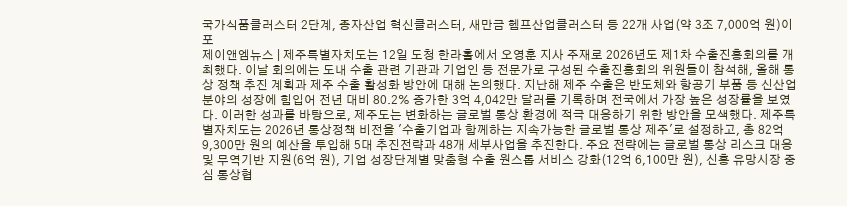국가식품클러스터 2단계, 종자산업 혁신클러스터, 새만금 헴프산업클러스터 등 22개 사업(약 3조 7,000억 원)이 포
제이앤엠뉴스 | 제주특별자치도는 12일 도청 한라홀에서 오영훈 지사 주재로 2026년도 제1차 수출진흥회의를 개최했다. 이날 회의에는 도내 수출 관련 기관과 기업인 등 전문가로 구성된 수출진흥회의 위원들이 참석해, 올해 통상 정책 추진 계획과 제주 수출 활성화 방안에 대해 논의했다. 지난해 제주 수출은 반도체와 항공기 부품 등 신산업 분야의 성장에 힘입어 전년 대비 80.2% 증가한 3억 4,042만 달러를 기록하며 전국에서 가장 높은 성장률을 보였다. 이러한 성과를 바탕으로, 제주도는 변화하는 글로벌 통상 환경에 적극 대응하기 위한 방안을 모색했다. 제주특별자치도는 2026년 통상정책 비전을 '수출기업과 함께하는 지속가능한 글로벌 통상 제주'로 설정하고, 총 82억 9,300만 원의 예산을 투입해 5대 추진전략과 48개 세부사업을 추진한다. 주요 전략에는 글로벌 통상 리스크 대응 및 무역기반 지원(6억 원), 기업 성장단계별 맞춤형 수출 원스톱 서비스 강화(12억 6,100만 원), 신흥 유망시장 중심 통상협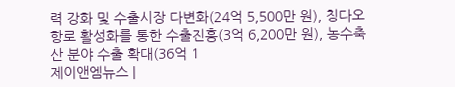력 강화 및 수출시장 다변화(24억 5,500만 원), 칭다오 항로 활성화를 통한 수출진흥(3억 6,200만 원), 농수축산 분야 수출 확대(36억 1
제이앤엠뉴스 |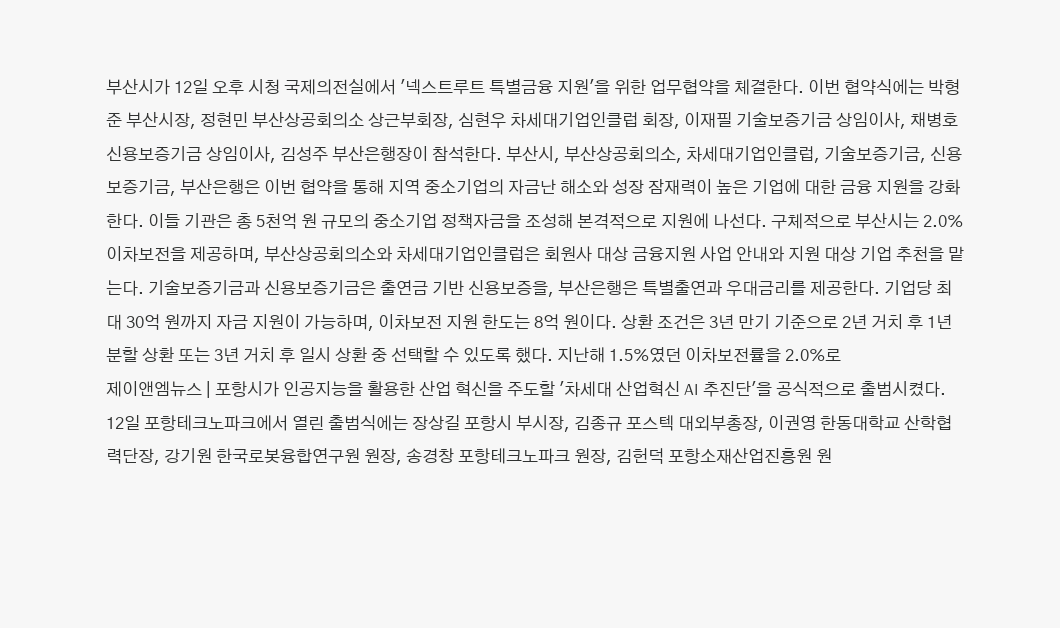부산시가 12일 오후 시청 국제의전실에서 '넥스트루트 특별금융 지원'을 위한 업무협약을 체결한다. 이번 협약식에는 박형준 부산시장, 정현민 부산상공회의소 상근부회장, 심현우 차세대기업인클럽 회장, 이재필 기술보증기금 상임이사, 채병호 신용보증기금 상임이사, 김성주 부산은행장이 참석한다. 부산시, 부산상공회의소, 차세대기업인클럽, 기술보증기금, 신용보증기금, 부산은행은 이번 협약을 통해 지역 중소기업의 자금난 해소와 성장 잠재력이 높은 기업에 대한 금융 지원을 강화한다. 이들 기관은 총 5천억 원 규모의 중소기업 정책자금을 조성해 본격적으로 지원에 나선다. 구체적으로 부산시는 2.0% 이차보전을 제공하며, 부산상공회의소와 차세대기업인클럽은 회원사 대상 금융지원 사업 안내와 지원 대상 기업 추천을 맡는다. 기술보증기금과 신용보증기금은 출연금 기반 신용보증을, 부산은행은 특별출연과 우대금리를 제공한다. 기업당 최대 30억 원까지 자금 지원이 가능하며, 이차보전 지원 한도는 8억 원이다. 상환 조건은 3년 만기 기준으로 2년 거치 후 1년 분할 상환 또는 3년 거치 후 일시 상환 중 선택할 수 있도록 했다. 지난해 1.5%였던 이차보전률을 2.0%로
제이앤엠뉴스 | 포항시가 인공지능을 활용한 산업 혁신을 주도할 '차세대 산업혁신 AI 추진단'을 공식적으로 출범시켰다. 12일 포항테크노파크에서 열린 출범식에는 장상길 포항시 부시장, 김종규 포스텍 대외부총장, 이권영 한동대학교 산학협력단장, 강기원 한국로봇융합연구원 원장, 송경창 포항테크노파크 원장, 김헌덕 포항소재산업진흥원 원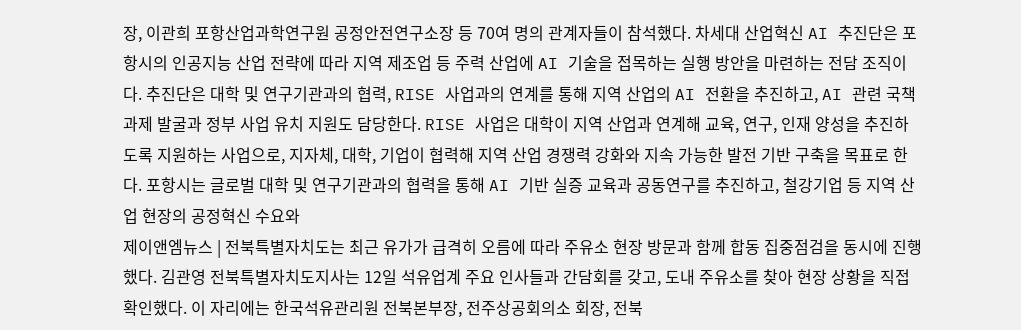장, 이관희 포항산업과학연구원 공정안전연구소장 등 70여 명의 관계자들이 참석했다. 차세대 산업혁신 AI 추진단은 포항시의 인공지능 산업 전략에 따라 지역 제조업 등 주력 산업에 AI 기술을 접목하는 실행 방안을 마련하는 전담 조직이다. 추진단은 대학 및 연구기관과의 협력, RISE 사업과의 연계를 통해 지역 산업의 AI 전환을 추진하고, AI 관련 국책과제 발굴과 정부 사업 유치 지원도 담당한다. RISE 사업은 대학이 지역 산업과 연계해 교육, 연구, 인재 양성을 추진하도록 지원하는 사업으로, 지자체, 대학, 기업이 협력해 지역 산업 경쟁력 강화와 지속 가능한 발전 기반 구축을 목표로 한다. 포항시는 글로벌 대학 및 연구기관과의 협력을 통해 AI 기반 실증 교육과 공동연구를 추진하고, 철강기업 등 지역 산업 현장의 공정혁신 수요와
제이앤엠뉴스 | 전북특별자치도는 최근 유가가 급격히 오름에 따라 주유소 현장 방문과 함께 합동 집중점검을 동시에 진행했다. 김관영 전북특별자치도지사는 12일 석유업계 주요 인사들과 간담회를 갖고, 도내 주유소를 찾아 현장 상황을 직접 확인했다. 이 자리에는 한국석유관리원 전북본부장, 전주상공회의소 회장, 전북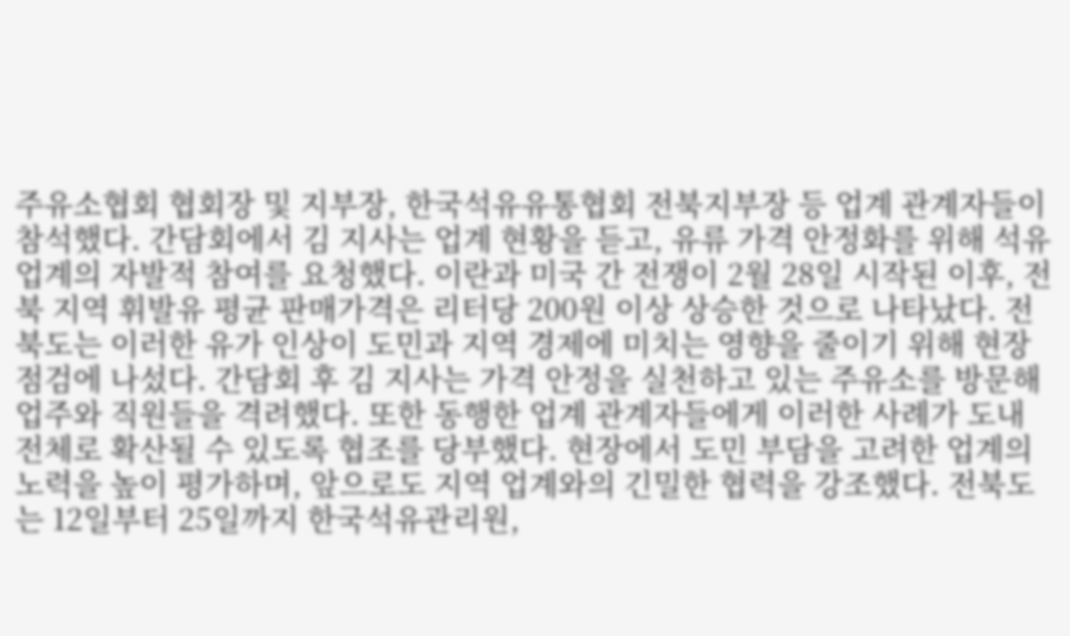주유소협회 협회장 및 지부장, 한국석유유통협회 전북지부장 등 업계 관계자들이 참석했다. 간담회에서 김 지사는 업계 현황을 듣고, 유류 가격 안정화를 위해 석유업계의 자발적 참여를 요청했다. 이란과 미국 간 전쟁이 2월 28일 시작된 이후, 전북 지역 휘발유 평균 판매가격은 리터당 200원 이상 상승한 것으로 나타났다. 전북도는 이러한 유가 인상이 도민과 지역 경제에 미치는 영향을 줄이기 위해 현장 점검에 나섰다. 간담회 후 김 지사는 가격 안정을 실천하고 있는 주유소를 방문해 업주와 직원들을 격려했다. 또한 동행한 업계 관계자들에게 이러한 사례가 도내 전체로 확산될 수 있도록 협조를 당부했다. 현장에서 도민 부담을 고려한 업계의 노력을 높이 평가하며, 앞으로도 지역 업계와의 긴밀한 협력을 강조했다. 전북도는 12일부터 25일까지 한국석유관리원,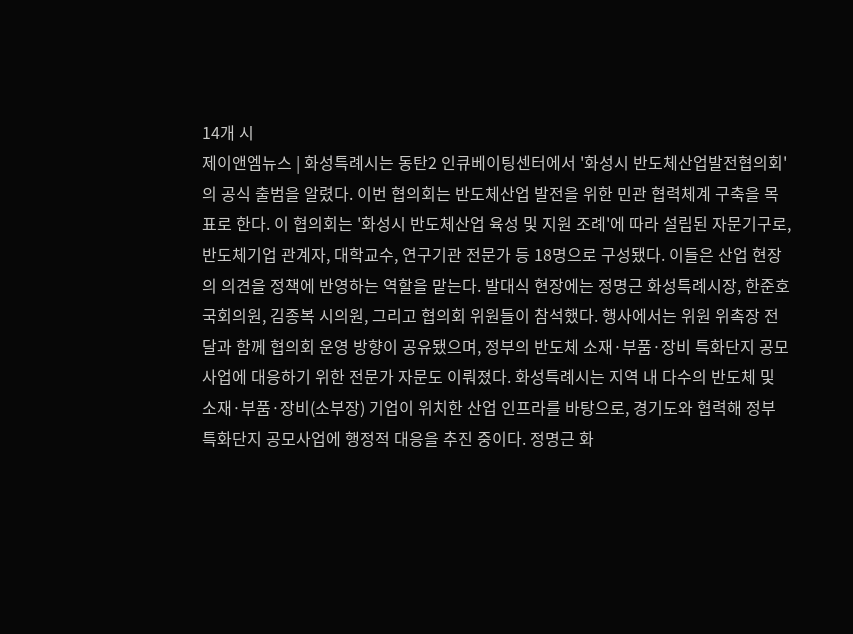14개 시
제이앤엠뉴스 | 화성특례시는 동탄2 인큐베이팅센터에서 '화성시 반도체산업발전협의회'의 공식 출범을 알렸다. 이번 협의회는 반도체산업 발전을 위한 민관 협력체계 구축을 목표로 한다. 이 협의회는 '화성시 반도체산업 육성 및 지원 조례'에 따라 설립된 자문기구로, 반도체기업 관계자, 대학교수, 연구기관 전문가 등 18명으로 구성됐다. 이들은 산업 현장의 의견을 정책에 반영하는 역할을 맡는다. 발대식 현장에는 정명근 화성특례시장, 한준호 국회의원, 김종복 시의원, 그리고 협의회 위원들이 참석했다. 행사에서는 위원 위촉장 전달과 함께 협의회 운영 방향이 공유됐으며, 정부의 반도체 소재·부품·장비 특화단지 공모사업에 대응하기 위한 전문가 자문도 이뤄졌다. 화성특례시는 지역 내 다수의 반도체 및 소재·부품·장비(소부장) 기업이 위치한 산업 인프라를 바탕으로, 경기도와 협력해 정부 특화단지 공모사업에 행정적 대응을 추진 중이다. 정명근 화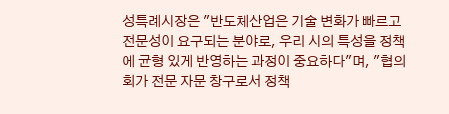성특례시장은 "반도체산업은 기술 변화가 빠르고 전문성이 요구되는 분야로, 우리 시의 특성을 정책에 균형 있게 반영하는 과정이 중요하다"며, "협의회가 전문 자문 창구로서 정책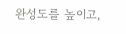완성도를 높이고,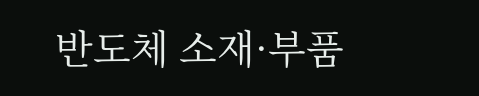반도체 소재·부품